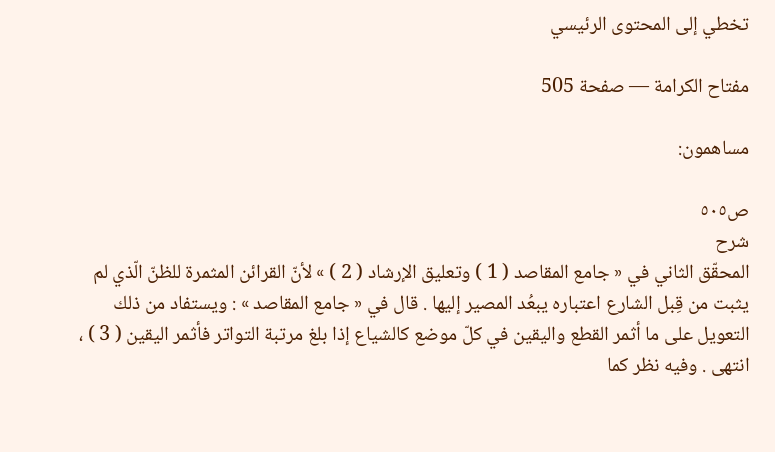تخطي إلى المحتوى الرئيسي

مفتاح الكرامة — صفحة 505

مساهمون:

ص٥٠٥
شرح
المحقّق الثاني في « جامع المقاصد ( 1 ) وتعليق الإرشاد ( 2 ) » لأنّ القرائن المثمرة للظنّ الّذي لم يثبت من قِبل الشارع اعتباره يبعُد المصير إليها . قال في « جامع المقاصد » : ويستفاد من ذلك التعويل على ما أثمر القطع واليقين في كلّ موضع كالشياع إذا بلغ مرتبة التواتر فأثمر اليقين ( 3 ) ، انتهى . وفيه نظر كما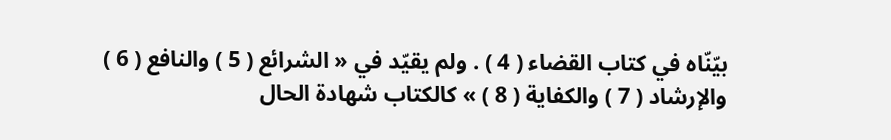بيّنّاه في كتاب القضاء ( 4 ) . ولم يقيّد في « الشرائع ( 5 ) والنافع ( 6 ) والإرشاد ( 7 ) والكفاية ( 8 ) » كالكتاب شهادة الحال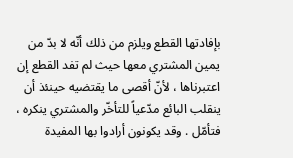بإفادتها القطع ويلزم من ذلك أنّه لا بدّ من يمين المشتري معها حيث لم تفد القطع إن اعتبرناها ، لأنّ أقصى ما يقتضيه حينئذ أن ينقلب البائع مدّعياً للتأخّر والمشتري ينكره ، فتأمّل . وقد يكونون أرادوا بها المفيدة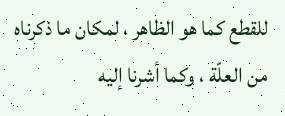للقطع كما هو الظاهر ، لمكان ما ذكرناه من العلّة ، وكما أشرنا إليه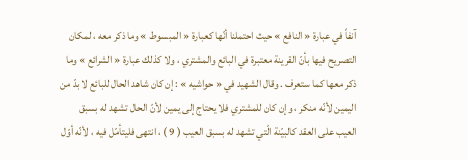آنفاً في عبارة « النافع » حيث احتملنا أنّها كعبارة « المبسوط » وما ذكر معه ، لمكان التصريح فيها بأنّ القرينة معتبرة في البائع والمشتري ، ولا كذلك عبارة « الشرائع » وما ذكر معها كما ستعرف . وقال الشهيد في « حواشيه » : إن كان شاهد الحال للبائع لا بدّ من اليمين لأنّه منكر ، وإن كان للمشتري فلا يحتاج إلى يمين لأنّ الحال تشهد له بسبق العيب على العقد كالبيّنة الّتي تشهد له بسبق العيب ( 9 ) ، انتهى فليتأمّل فيه ، لأنّه أوّل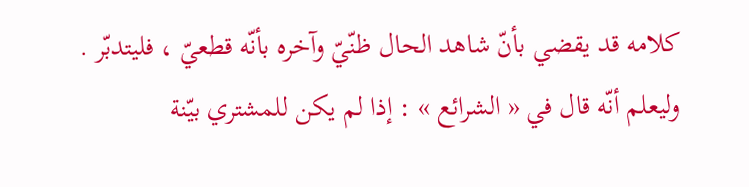كلامه قد يقضي بأنّ شاهد الحال ظنّيّ وآخره بأنّه قطعيّ ، فليتدبّر . وليعلم أنّه قال في « الشرائع » : إذا لم يكن للمشتري بيّنة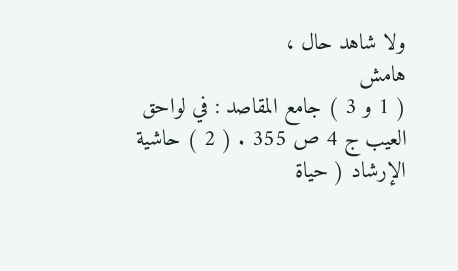ولا شاهد حال ،
هامش
( 1 و 3 ) جامع المقاصد : في لواحق العيب ج 4 ص 355 . ( 2 ) حاشية الإرشاد ( حياة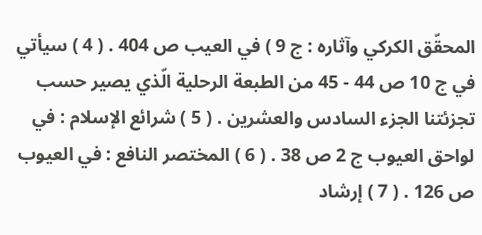المحقّق الكركي وآثاره : ج 9 ) في العيب ص 404 . ( 4 ) سيأتي في ج 10 ص 44 - 45 من الطبعة الرحلية الّذي يصير حسب تجزئتنا الجزء السادس والعشرين . ( 5 ) شرائع الإسلام : في لواحق العيوب ج 2 ص 38 . ( 6 ) المختصر النافع : في العيوب ص 126 . ( 7 ) إرشاد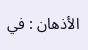الأذهان : في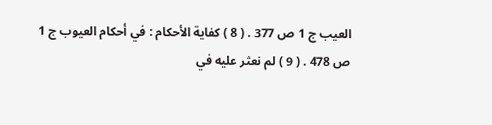العيب ج 1 ص 377 . ( 8 ) كفاية الأحكام : في أحكام العيوب ج 1 ص 478 . ( 9 ) لم نعثر عليه في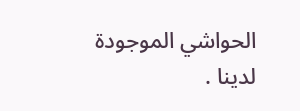الحواشي الموجودة لدينا .